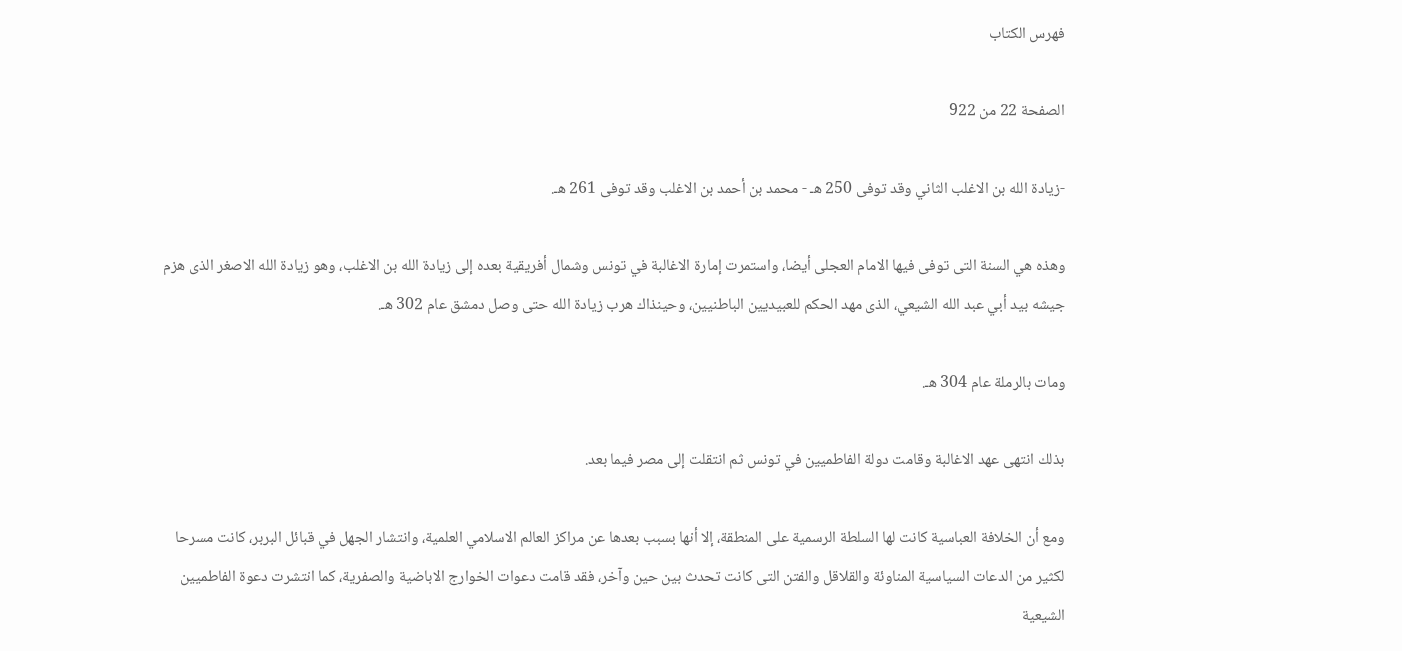فهرس الكتاب

الصفحة 22 من 922

-زيادة الله بن الاغلب الثاني وقد توفى 250 هـ - محمد بن أحمد بن الاغلب وقد توفى 261 هـ.

وهذه هي السنة التى توفى فيها الامام العجلى أيضا، واستمرت إمارة الاغالبة في تونس وشمال أفريقية بعده إلى زيادة الله بن الاغلب، وهو زيادة الله الاصغر الذى هزم جيشه بيد أبي عبد الله الشيعي، الذى مهد الحكم للعبيديين الباطنيين، وحينذاك هرب زيادة الله حتى وصل دمشق عام 302 هـ.

ومات بالرملة عام 304 هـ.

بذلك انتهى عهد الاغالبة وقامت دولة الفاطميين في تونس ثم انتقلت إلى مصر فيما بعد.

ومع أن الخلافة العباسية كانت لها السلطة الرسمية على المنطقة، إلا أنها بسبب بعدها عن مراكز العالم الاسلامي العلمية، وانتشار الجهل في قبائل البربر، كانت مسرحا لكثير من الدعات السياسية المناوئة والقلاقل والفتن التى كانت تحدث بين حين وآخر، فقد قامت دعوات الخوارج الاباضية والصفرية، كما انتشرت دعوة الفاطميين الشيعية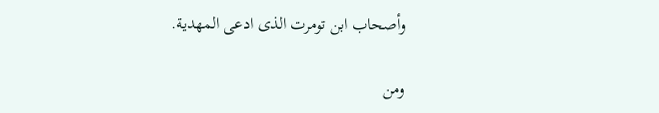وأصحاب ابن تومرت الذى ادعى المهدية.

ومن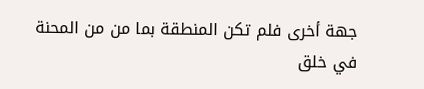جهة أخرى فلم تكن المنطقة بما من من المحنة في خلق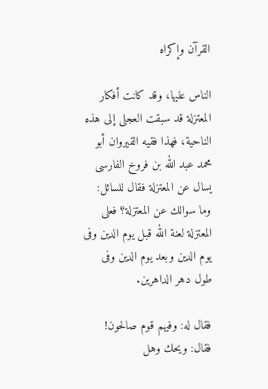القرآن وإكراه

الناس عليها، وقد كانت أفكار المعتزلة قد سبقت العجلى إلى هذه الناحية، فهذا فقيه القيروان أبو محمد عبد الله بن فروخ الفارسى يسال عن المعتزلة فقال للسائل: وما سوالك عن المعتزلة؟ فعلى المعتزلة لعنة الله قبل يوم الدين وفى يوم الدين وبعد يوم الدين وفى طول دهر الداهرين.

فقال له: وفيهم قوم صالحون! فقال: ويحك وهل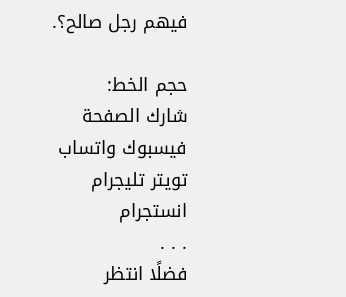فيهم رجل صالح؟.

حجم الخط:
شارك الصفحة
فيسبوك واتساب تويتر تليجرام انستجرام
. . .
فضلًا انتظر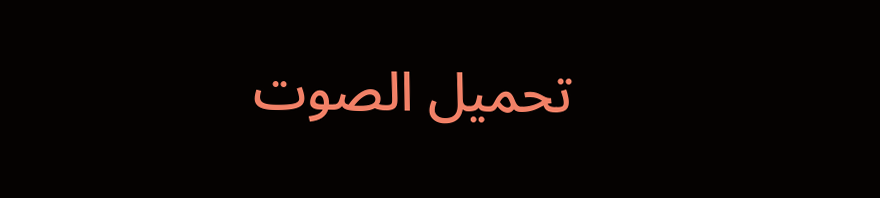تحميل الصوت